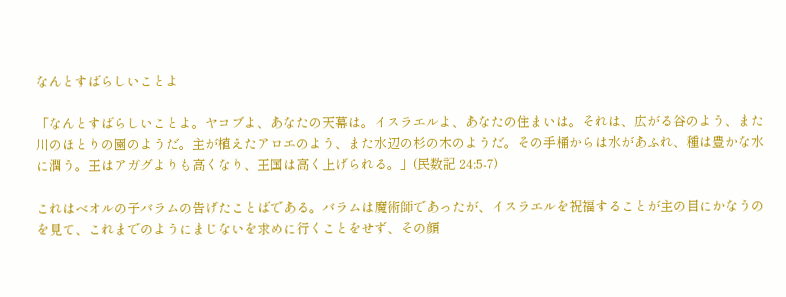なんとすばらしいことよ

「なんとすばらしいことよ。ヤコブよ、あなたの天幕は。イスラエルよ、あなたの住まいは。それは、広がる谷のよう、また川のほとりの園のようだ。主が植えたアロエのよう、また水辺の杉の木のようだ。その手桶からは水があふれ、種は豊かな水に潤う。王はアガグよりも高くなり、王国は高く上げられる。」(民数記 24:5-7)

これはベオルの子バラムの告げたことばである。バラムは魔術師であったが、イスラエルを祝福することが主の目にかなうのを見て、これまでのようにまじないを求めに行くことをせず、その顔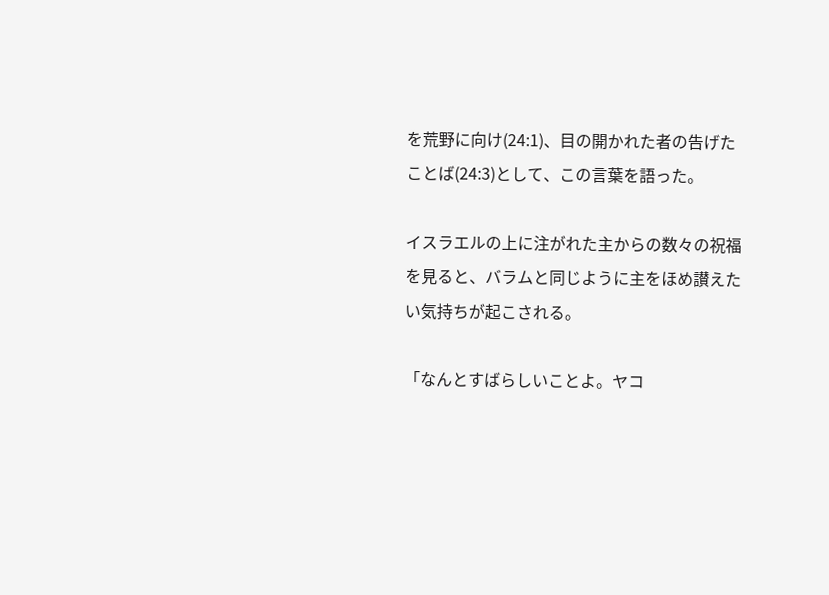を荒野に向け(24:1)、目の開かれた者の告げたことば(24:3)として、この言葉を語った。

イスラエルの上に注がれた主からの数々の祝福を見ると、バラムと同じように主をほめ讃えたい気持ちが起こされる。

「なんとすばらしいことよ。ヤコ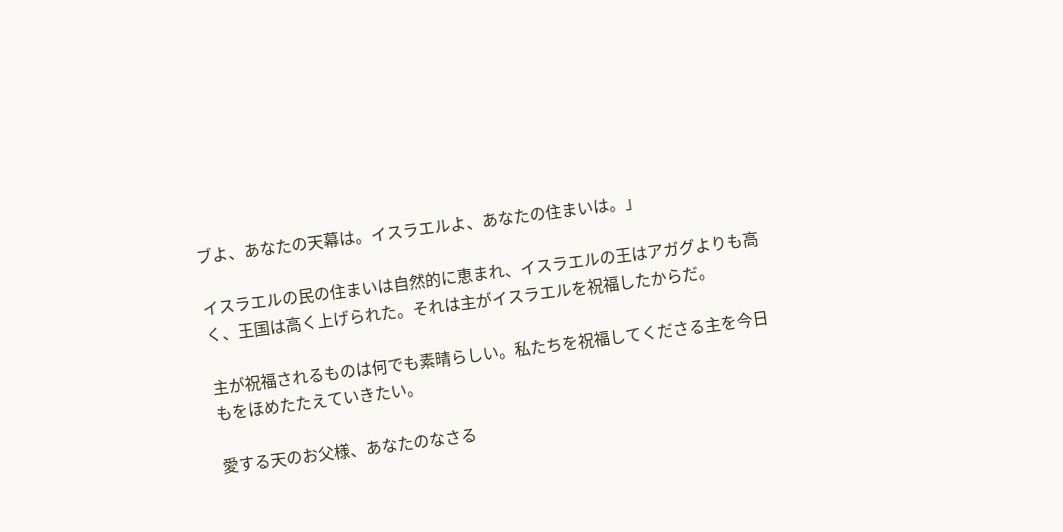ブよ、あなたの天幕は。イスラエルよ、あなたの住まいは。」

イスラエルの民の住まいは自然的に恵まれ、イスラエルの王はアガグよりも高く、王国は高く上げられた。それは主がイスラエルを祝福したからだ。

主が祝福されるものは何でも素晴らしい。私たちを祝福してくださる主を今日もをほめたたえていきたい。

愛する天のお父様、あなたのなさる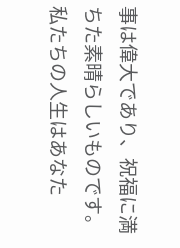事は偉大であり、祝福に満ちた素晴らしいものです。私たちの人生はあなた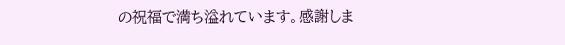の祝福で満ち溢れています。感謝しま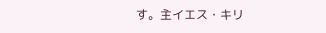す。主イエス・キリ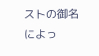ストの御名によっ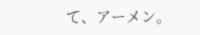て、アーメン。